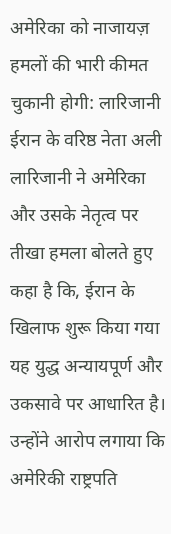अमेरिका को नाजायज़ हमलों की भारी कीमत चुकानी होगी: लारिजानी
ईरान के वरिष्ठ नेता अली लारिजानी ने अमेरिका और उसके नेतृत्व पर तीखा हमला बोलते हुए कहा है कि, ईरान के खिलाफ शुरू किया गया यह युद्ध अन्यायपूर्ण और उकसावे पर आधारित है। उन्होंने आरोप लगाया कि अमेरिकी राष्ट्रपति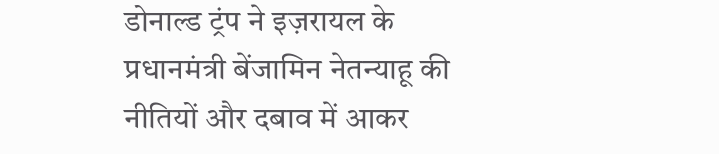डोनाल्ड ट्रंप ने इज़रायल के प्रधानमंत्री बेंजामिन नेतन्याहू की नीतियों और दबाव में आकर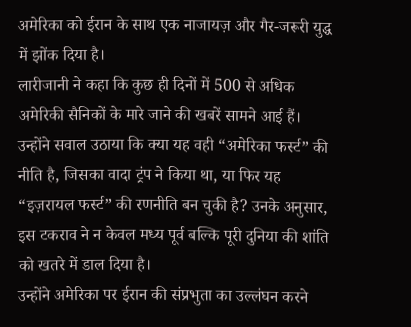अमेरिका को ईरान के साथ एक नाजायज़ और गैर-जरूरी युद्ध में झोंक दिया है।
लारीजानी ने कहा कि कुछ ही दिनों में 500 से अधिक अमेरिकी सैनिकों के मारे जाने की खबरें सामने आई हैं। उन्होंने सवाल उठाया कि क्या यह वही “अमेरिका फर्स्ट” की नीति है, जिसका वादा ट्रंप ने किया था, या फिर यह “इज़रायल फर्स्ट” की रणनीति बन चुकी है? उनके अनुसार, इस टकराव ने न केवल मध्य पूर्व बल्कि पूरी दुनिया की शांति को खतरे में डाल दिया है।
उन्होंने अमेरिका पर ईरान की संप्रभुता का उल्लंघन करने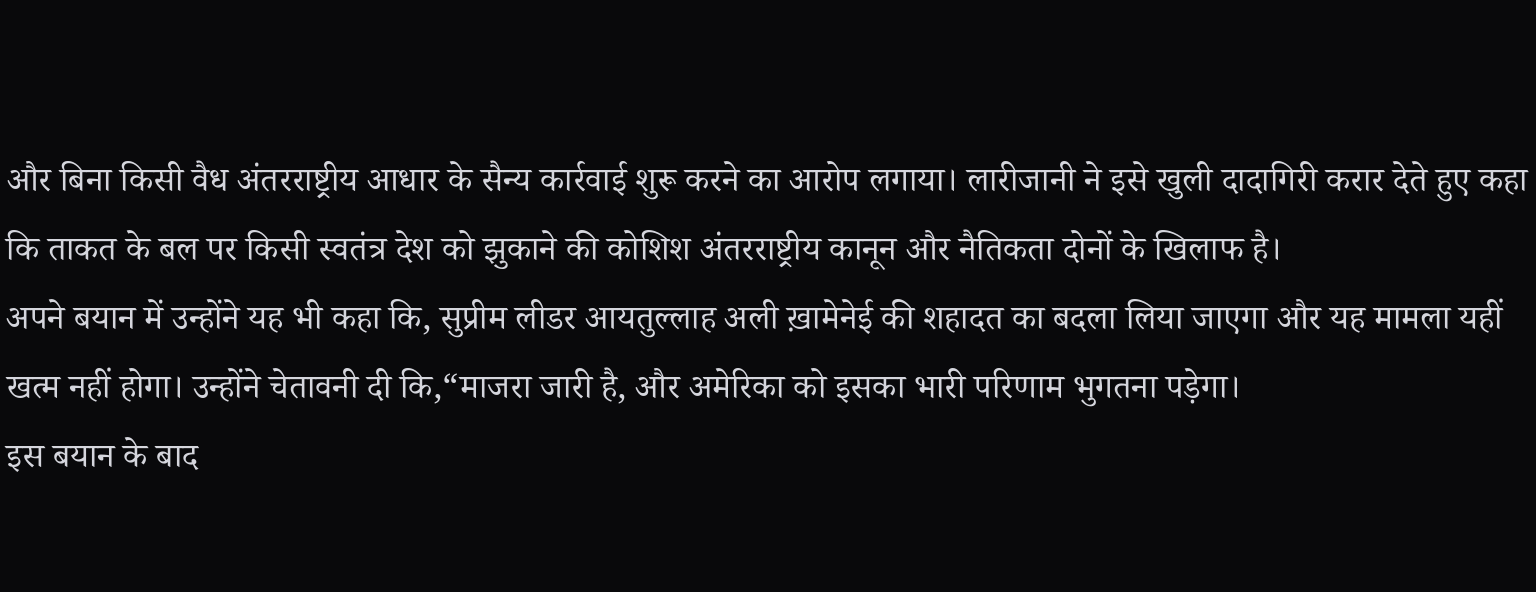और बिना किसी वैध अंतरराष्ट्रीय आधार के सैन्य कार्रवाई शुरू करने का आरोप लगाया। लारीजानी ने इसे खुली दादागिरी करार देते हुए कहा कि ताकत के बल पर किसी स्वतंत्र देश को झुकाने की कोशिश अंतरराष्ट्रीय कानून और नैतिकता दोनों के खिलाफ है।
अपने बयान में उन्होंने यह भी कहा कि, सुप्रीम लीडर आयतुल्लाह अली ख़ामेनेई की शहादत का बदला लिया जाएगा और यह मामला यहीं खत्म नहीं होगा। उन्होंने चेतावनी दी कि,“माजरा जारी है, और अमेरिका को इसका भारी परिणाम भुगतना पड़ेगा।
इस बयान के बाद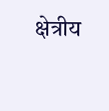क्षेत्रीय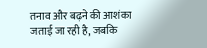तनाव और बढ़ने की आशंका जताई जा रही है, जबकि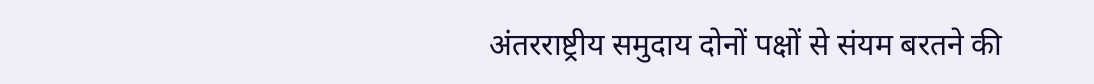अंतरराष्ट्रीय समुदाय दोनों पक्षों से संयम बरतने की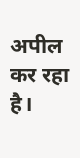अपील कर रहा है।